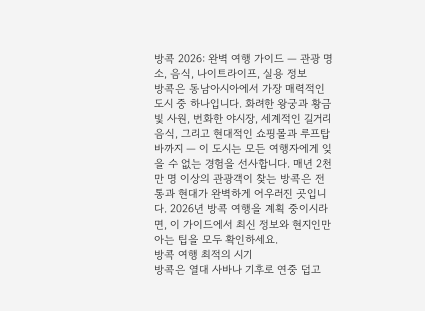방콕 2026: 완벽 여행 가이드 — 관광 명소, 음식, 나이트라이프, 실용 정보
방콕은 동남아시아에서 가장 매력적인 도시 중 하나입니다. 화려한 왕궁과 황금빛 사원, 번화한 야시장, 세계적인 길거리 음식, 그리고 현대적인 쇼핑몰과 루프탑 바까지 — 이 도시는 모든 여행자에게 잊을 수 없는 경험을 선사합니다. 매년 2천만 명 이상의 관광객이 찾는 방콕은 전통과 현대가 완벽하게 어우러진 곳입니다. 2026년 방콕 여행을 계획 중이시라면, 이 가이드에서 최신 정보와 현지인만 아는 팁을 모두 확인하세요.
방콕 여행 최적의 시기
방콕은 열대 사바나 기후로 연중 덥고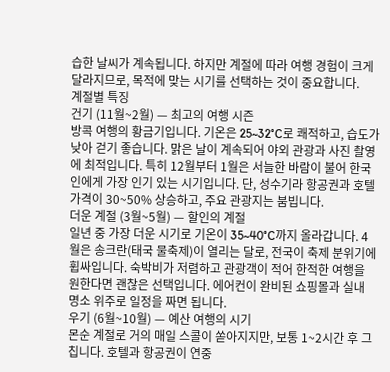습한 날씨가 계속됩니다. 하지만 계절에 따라 여행 경험이 크게 달라지므로, 목적에 맞는 시기를 선택하는 것이 중요합니다.
계절별 특징
건기 (11월~2월) — 최고의 여행 시즌
방콕 여행의 황금기입니다. 기온은 25~32°C로 쾌적하고, 습도가 낮아 걷기 좋습니다. 맑은 날이 계속되어 야외 관광과 사진 촬영에 최적입니다. 특히 12월부터 1월은 서늘한 바람이 불어 한국인에게 가장 인기 있는 시기입니다. 단, 성수기라 항공권과 호텔 가격이 30~50% 상승하고, 주요 관광지는 붐빕니다.
더운 계절 (3월~5월) — 할인의 계절
일년 중 가장 더운 시기로 기온이 35~40°C까지 올라갑니다. 4월은 송크란(태국 물축제)이 열리는 달로, 전국이 축제 분위기에 휩싸입니다. 숙박비가 저렴하고 관광객이 적어 한적한 여행을 원한다면 괜찮은 선택입니다. 에어컨이 완비된 쇼핑몰과 실내 명소 위주로 일정을 짜면 됩니다.
우기 (6월~10월) — 예산 여행의 시기
몬순 계절로 거의 매일 스콜이 쏟아지지만, 보통 1~2시간 후 그칩니다. 호텔과 항공권이 연중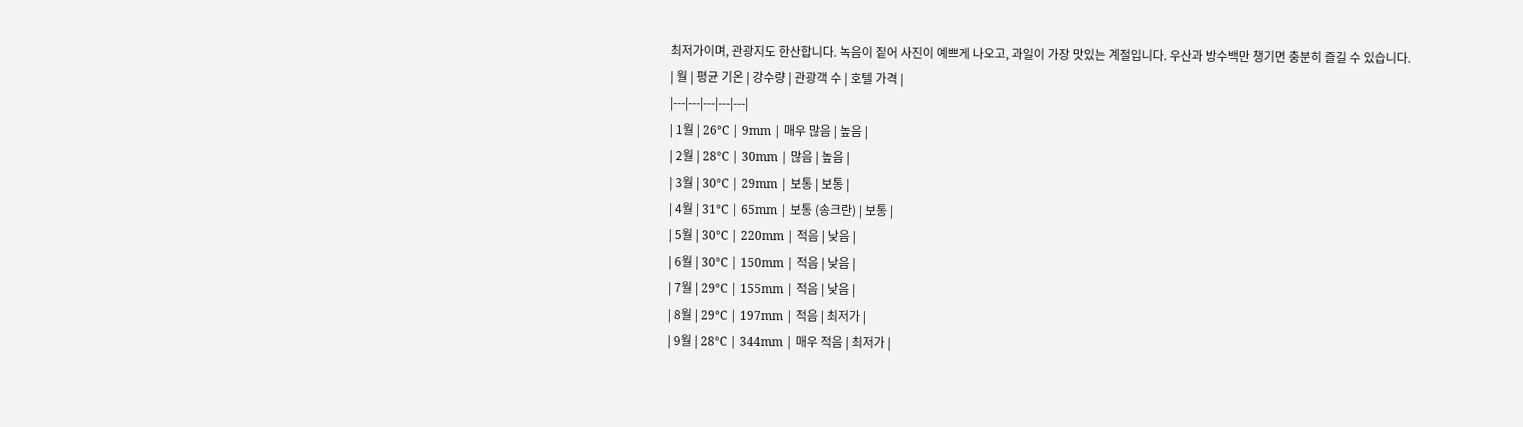최저가이며, 관광지도 한산합니다. 녹음이 짙어 사진이 예쁘게 나오고, 과일이 가장 맛있는 계절입니다. 우산과 방수백만 챙기면 충분히 즐길 수 있습니다.
| 월 | 평균 기온 | 강수량 | 관광객 수 | 호텔 가격 |
|---|---|---|---|---|
| 1월 | 26°C | 9mm | 매우 많음 | 높음 |
| 2월 | 28°C | 30mm | 많음 | 높음 |
| 3월 | 30°C | 29mm | 보통 | 보통 |
| 4월 | 31°C | 65mm | 보통 (송크란) | 보통 |
| 5월 | 30°C | 220mm | 적음 | 낮음 |
| 6월 | 30°C | 150mm | 적음 | 낮음 |
| 7월 | 29°C | 155mm | 적음 | 낮음 |
| 8월 | 29°C | 197mm | 적음 | 최저가 |
| 9월 | 28°C | 344mm | 매우 적음 | 최저가 |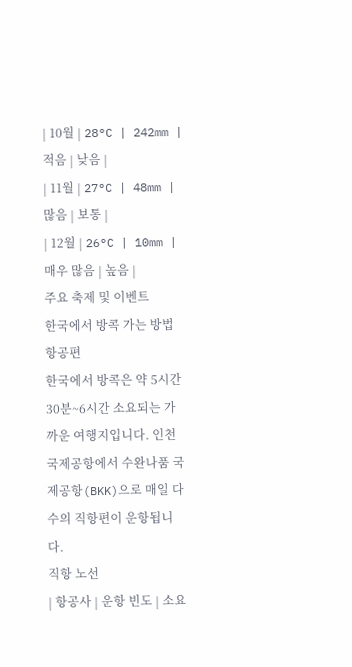| 10월 | 28°C | 242mm | 적음 | 낮음 |
| 11월 | 27°C | 48mm | 많음 | 보통 |
| 12월 | 26°C | 10mm | 매우 많음 | 높음 |
주요 축제 및 이벤트
한국에서 방콕 가는 방법
항공편
한국에서 방콕은 약 5시간 30분~6시간 소요되는 가까운 여행지입니다. 인천국제공항에서 수완나품 국제공항(BKK)으로 매일 다수의 직항편이 운항됩니다.
직항 노선
| 항공사 | 운항 빈도 | 소요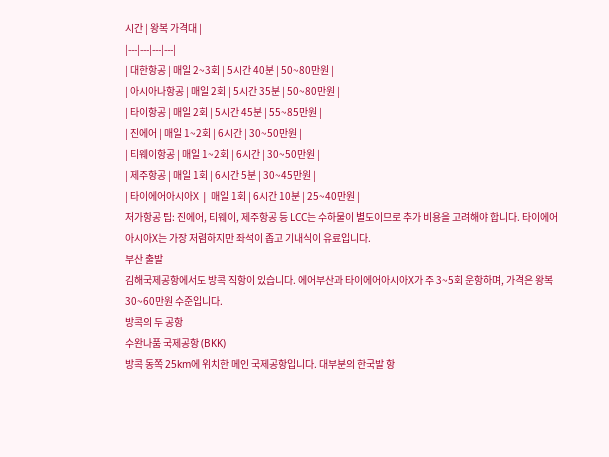시간 | 왕복 가격대 |
|---|---|---|---|
| 대한항공 | 매일 2~3회 | 5시간 40분 | 50~80만원 |
| 아시아나항공 | 매일 2회 | 5시간 35분 | 50~80만원 |
| 타이항공 | 매일 2회 | 5시간 45분 | 55~85만원 |
| 진에어 | 매일 1~2회 | 6시간 | 30~50만원 |
| 티웨이항공 | 매일 1~2회 | 6시간 | 30~50만원 |
| 제주항공 | 매일 1회 | 6시간 5분 | 30~45만원 |
| 타이에어아시아X | 매일 1회 | 6시간 10분 | 25~40만원 |
저가항공 팁: 진에어, 티웨이, 제주항공 등 LCC는 수하물이 별도이므로 추가 비용을 고려해야 합니다. 타이에어아시아X는 가장 저렴하지만 좌석이 좁고 기내식이 유료입니다.
부산 출발
김해국제공항에서도 방콕 직항이 있습니다. 에어부산과 타이에어아시아X가 주 3~5회 운항하며, 가격은 왕복 30~60만원 수준입니다.
방콕의 두 공항
수완나품 국제공항 (BKK)
방콕 동쪽 25km에 위치한 메인 국제공항입니다. 대부분의 한국발 항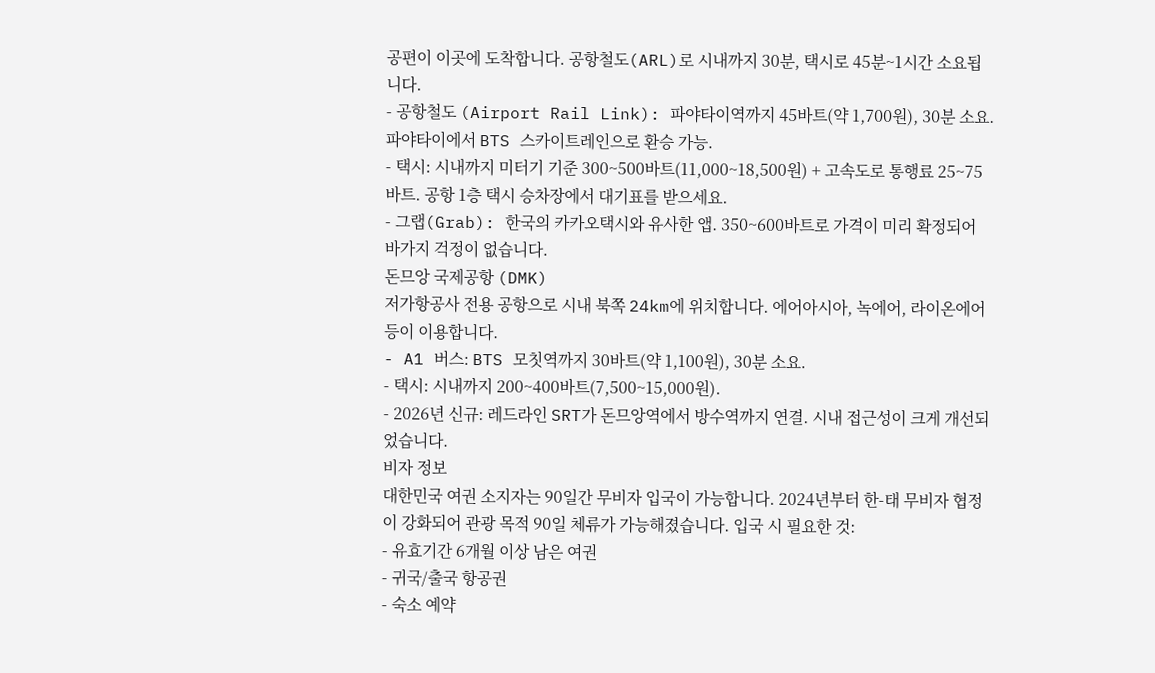공편이 이곳에 도착합니다. 공항철도(ARL)로 시내까지 30분, 택시로 45분~1시간 소요됩니다.
- 공항철도 (Airport Rail Link): 파야타이역까지 45바트(약 1,700원), 30분 소요. 파야타이에서 BTS 스카이트레인으로 환승 가능.
- 택시: 시내까지 미터기 기준 300~500바트(11,000~18,500원) + 고속도로 통행료 25~75바트. 공항 1층 택시 승차장에서 대기표를 받으세요.
- 그랩(Grab): 한국의 카카오택시와 유사한 앱. 350~600바트로 가격이 미리 확정되어 바가지 걱정이 없습니다.
돈므앙 국제공항 (DMK)
저가항공사 전용 공항으로 시내 북쪽 24km에 위치합니다. 에어아시아, 녹에어, 라이온에어 등이 이용합니다.
- A1 버스: BTS 모칫역까지 30바트(약 1,100원), 30분 소요.
- 택시: 시내까지 200~400바트(7,500~15,000원).
- 2026년 신규: 레드라인 SRT가 돈므앙역에서 방수역까지 연결. 시내 접근성이 크게 개선되었습니다.
비자 정보
대한민국 여권 소지자는 90일간 무비자 입국이 가능합니다. 2024년부터 한-태 무비자 협정이 강화되어 관광 목적 90일 체류가 가능해졌습니다. 입국 시 필요한 것:
- 유효기간 6개월 이상 남은 여권
- 귀국/출국 항공권
- 숙소 예약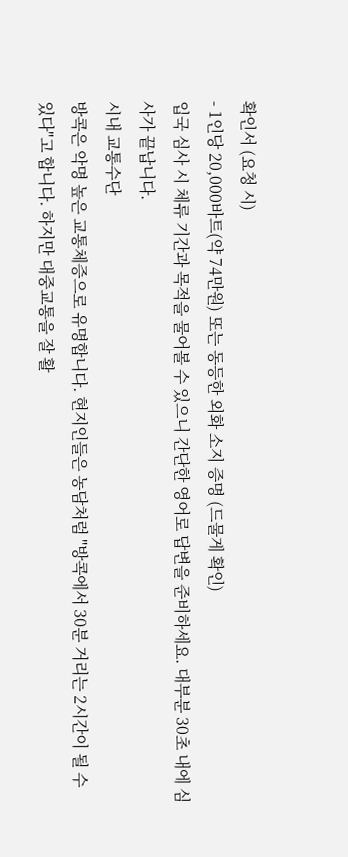확인서 (요청 시)
- 1인당 20,000바트(약 74만원) 또는 동등한 외화 소지 증명 (드물게 확인)
입국 심사 시 체류 기간과 목적을 물어볼 수 있으니 간단한 영어로 답변을 준비하세요. 대부분 30초 내에 심사가 끝납니다.
시내 교통수단
방콕은 악명 높은 교통체증으로 유명합니다. 현지인들은 농담처럼 "방콕에서 30분 거리는 2시간이 될 수 있다"고 합니다. 하지만 대중교통을 잘 활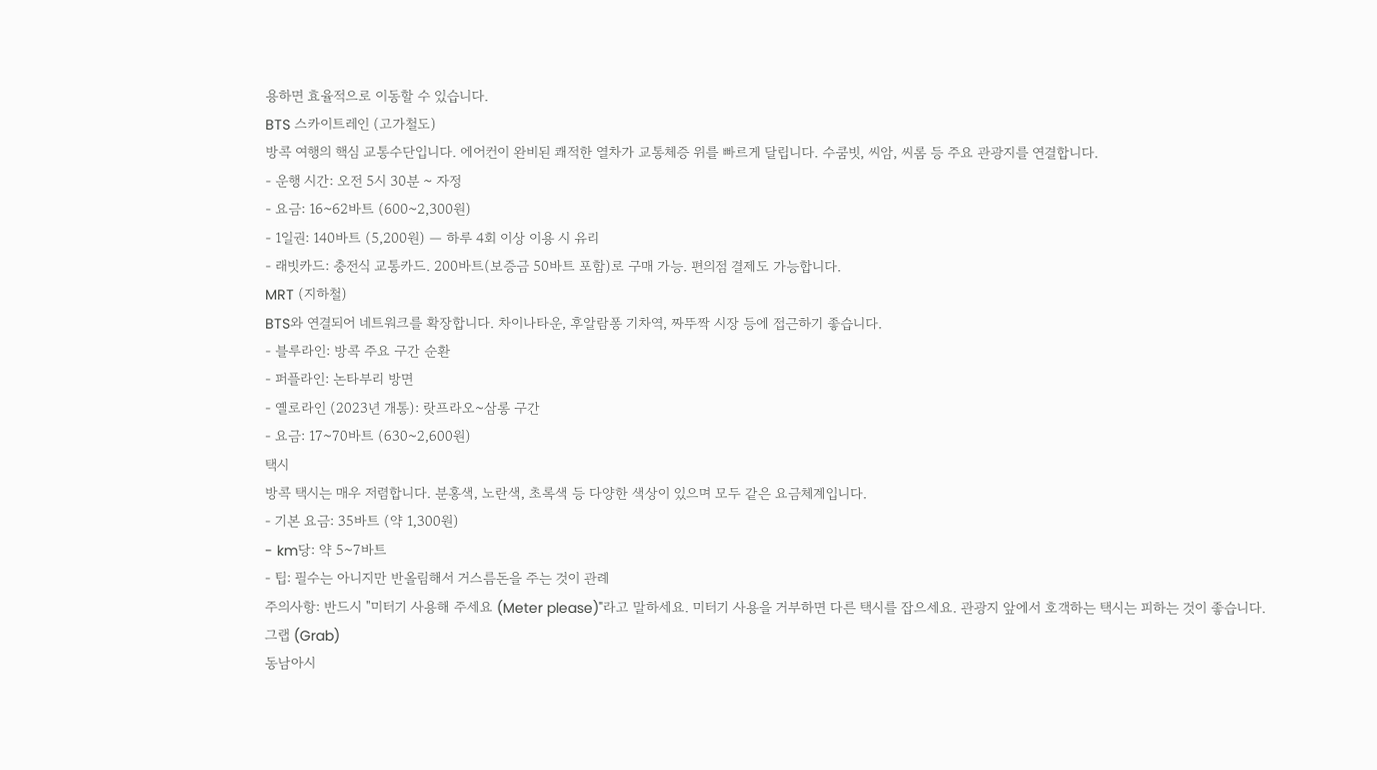용하면 효율적으로 이동할 수 있습니다.
BTS 스카이트레인 (고가철도)
방콕 여행의 핵심 교통수단입니다. 에어컨이 완비된 쾌적한 열차가 교통체증 위를 빠르게 달립니다. 수쿰빗, 씨암, 씨롬 등 주요 관광지를 연결합니다.
- 운행 시간: 오전 5시 30분 ~ 자정
- 요금: 16~62바트 (600~2,300원)
- 1일권: 140바트 (5,200원) — 하루 4회 이상 이용 시 유리
- 래빗카드: 충전식 교통카드. 200바트(보증금 50바트 포함)로 구매 가능. 편의점 결제도 가능합니다.
MRT (지하철)
BTS와 연결되어 네트워크를 확장합니다. 차이나타운, 후알람퐁 기차역, 짜뚜짝 시장 등에 접근하기 좋습니다.
- 블루라인: 방콕 주요 구간 순환
- 퍼플라인: 논타부리 방면
- 옐로라인 (2023년 개통): 랏프라오~삼롱 구간
- 요금: 17~70바트 (630~2,600원)
택시
방콕 택시는 매우 저렴합니다. 분홍색, 노란색, 초록색 등 다양한 색상이 있으며 모두 같은 요금체계입니다.
- 기본 요금: 35바트 (약 1,300원)
- km당: 약 5~7바트
- 팁: 필수는 아니지만 반올림해서 거스름돈을 주는 것이 관례
주의사항: 반드시 "미터기 사용해 주세요 (Meter please)"라고 말하세요. 미터기 사용을 거부하면 다른 택시를 잡으세요. 관광지 앞에서 호객하는 택시는 피하는 것이 좋습니다.
그랩 (Grab)
동남아시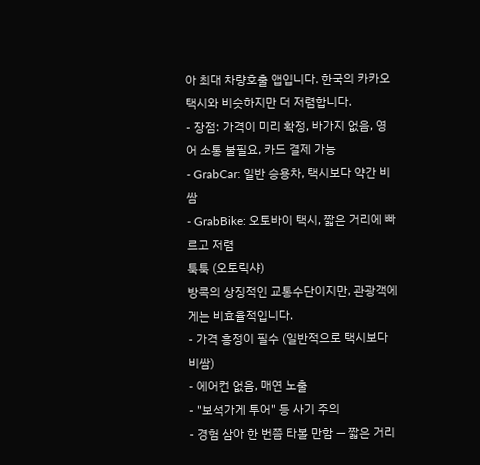아 최대 차량호출 앱입니다. 한국의 카카오택시와 비슷하지만 더 저렴합니다.
- 장점: 가격이 미리 확정, 바가지 없음, 영어 소통 불필요, 카드 결제 가능
- GrabCar: 일반 승용차, 택시보다 약간 비쌈
- GrabBike: 오토바이 택시, 짧은 거리에 빠르고 저렴
툭툭 (오토릭샤)
방콕의 상징적인 교통수단이지만, 관광객에게는 비효율적입니다.
- 가격 흥정이 필수 (일반적으로 택시보다 비쌈)
- 에어컨 없음, 매연 노출
- "보석가게 투어" 등 사기 주의
- 경험 삼아 한 번쯤 타볼 만함 — 짧은 거리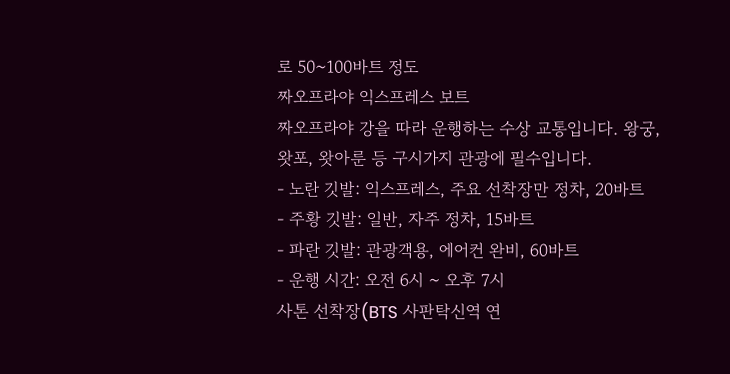로 50~100바트 정도
짜오프라야 익스프레스 보트
짜오프라야 강을 따라 운행하는 수상 교통입니다. 왕궁, 왓포, 왓아룬 등 구시가지 관광에 필수입니다.
- 노란 깃발: 익스프레스, 주요 선착장만 정차, 20바트
- 주황 깃발: 일반, 자주 정차, 15바트
- 파란 깃발: 관광객용, 에어컨 완비, 60바트
- 운행 시간: 오전 6시 ~ 오후 7시
사톤 선착장(BTS 사판탁신역 연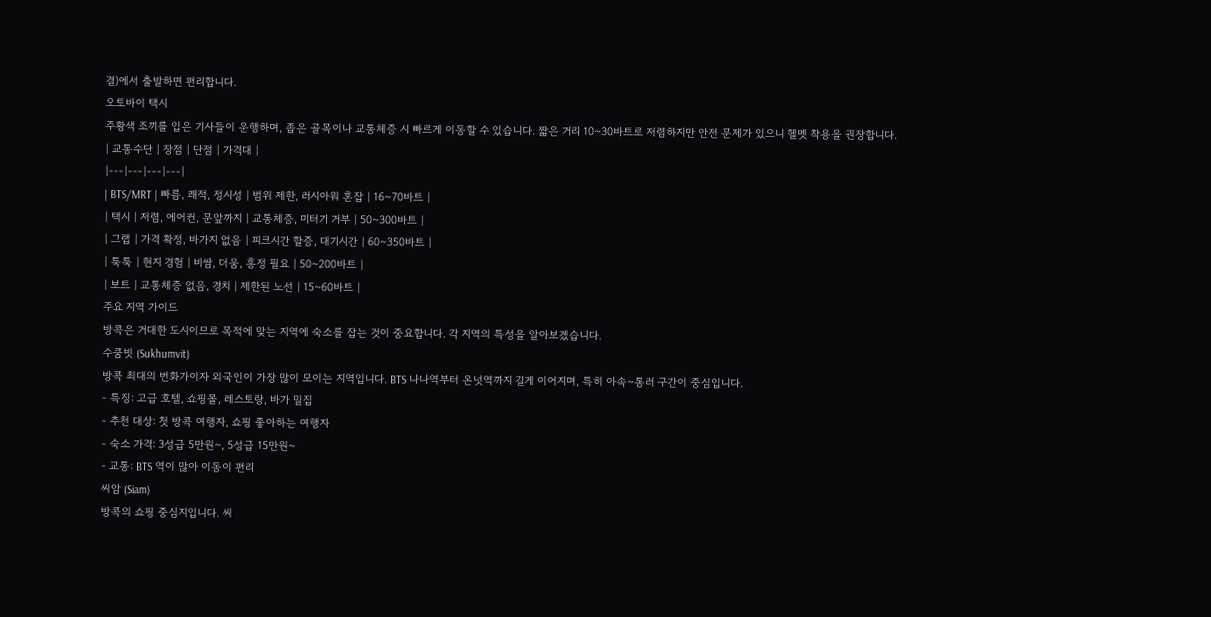결)에서 출발하면 편리합니다.
오토바이 택시
주황색 조끼를 입은 기사들이 운행하며, 좁은 골목이나 교통체증 시 빠르게 이동할 수 있습니다. 짧은 거리 10~30바트로 저렴하지만 안전 문제가 있으니 헬멧 착용을 권장합니다.
| 교통수단 | 장점 | 단점 | 가격대 |
|---|---|---|---|
| BTS/MRT | 빠름, 쾌적, 정시성 | 범위 제한, 러시아워 혼잡 | 16~70바트 |
| 택시 | 저렴, 에어컨, 문앞까지 | 교통체증, 미터기 거부 | 50~300바트 |
| 그랩 | 가격 확정, 바가지 없음 | 피크시간 할증, 대기시간 | 60~350바트 |
| 툭툭 | 현지 경험 | 비쌈, 더움, 흥정 필요 | 50~200바트 |
| 보트 | 교통체증 없음, 경치 | 제한된 노선 | 15~60바트 |
주요 지역 가이드
방콕은 거대한 도시이므로 목적에 맞는 지역에 숙소를 잡는 것이 중요합니다. 각 지역의 특성을 알아보겠습니다.
수쿰빗 (Sukhumvit)
방콕 최대의 번화가이자 외국인이 가장 많이 모이는 지역입니다. BTS 나나역부터 온넛역까지 길게 이어지며, 특히 아속~통러 구간이 중심입니다.
- 특징: 고급 호텔, 쇼핑몰, 레스토랑, 바가 밀집
- 추천 대상: 첫 방콕 여행자, 쇼핑 좋아하는 여행자
- 숙소 가격: 3성급 5만원~, 5성급 15만원~
- 교통: BTS 역이 많아 이동이 편리
씨암 (Siam)
방콕의 쇼핑 중심지입니다. 씨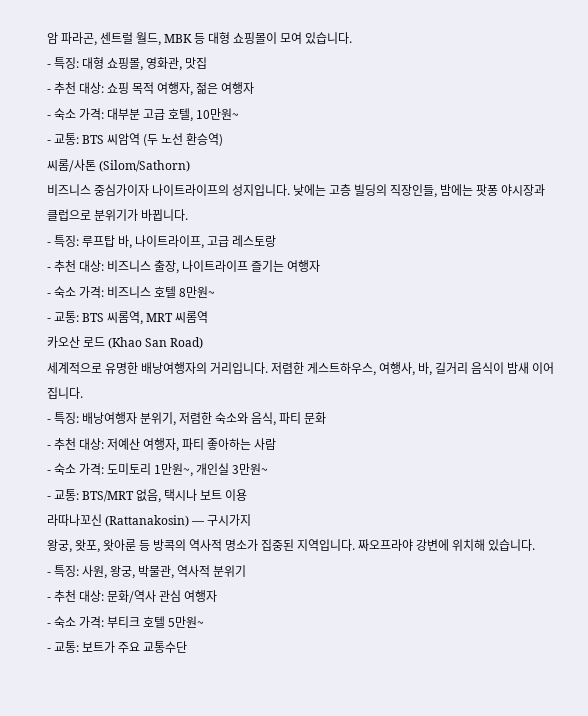암 파라곤, 센트럴 월드, MBK 등 대형 쇼핑몰이 모여 있습니다.
- 특징: 대형 쇼핑몰, 영화관, 맛집
- 추천 대상: 쇼핑 목적 여행자, 젊은 여행자
- 숙소 가격: 대부분 고급 호텔, 10만원~
- 교통: BTS 씨암역 (두 노선 환승역)
씨롬/사톤 (Silom/Sathorn)
비즈니스 중심가이자 나이트라이프의 성지입니다. 낮에는 고층 빌딩의 직장인들, 밤에는 팟퐁 야시장과 클럽으로 분위기가 바뀝니다.
- 특징: 루프탑 바, 나이트라이프, 고급 레스토랑
- 추천 대상: 비즈니스 출장, 나이트라이프 즐기는 여행자
- 숙소 가격: 비즈니스 호텔 8만원~
- 교통: BTS 씨롬역, MRT 씨롬역
카오산 로드 (Khao San Road)
세계적으로 유명한 배낭여행자의 거리입니다. 저렴한 게스트하우스, 여행사, 바, 길거리 음식이 밤새 이어집니다.
- 특징: 배낭여행자 분위기, 저렴한 숙소와 음식, 파티 문화
- 추천 대상: 저예산 여행자, 파티 좋아하는 사람
- 숙소 가격: 도미토리 1만원~, 개인실 3만원~
- 교통: BTS/MRT 없음, 택시나 보트 이용
라따나꼬신 (Rattanakosin) — 구시가지
왕궁, 왓포, 왓아룬 등 방콕의 역사적 명소가 집중된 지역입니다. 짜오프라야 강변에 위치해 있습니다.
- 특징: 사원, 왕궁, 박물관, 역사적 분위기
- 추천 대상: 문화/역사 관심 여행자
- 숙소 가격: 부티크 호텔 5만원~
- 교통: 보트가 주요 교통수단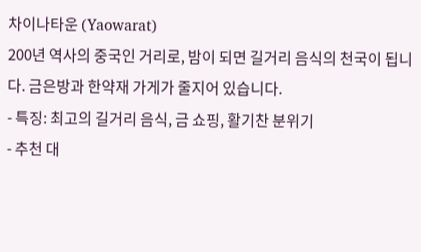차이나타운 (Yaowarat)
200년 역사의 중국인 거리로, 밤이 되면 길거리 음식의 천국이 됩니다. 금은방과 한약재 가게가 줄지어 있습니다.
- 특징: 최고의 길거리 음식, 금 쇼핑, 활기찬 분위기
- 추천 대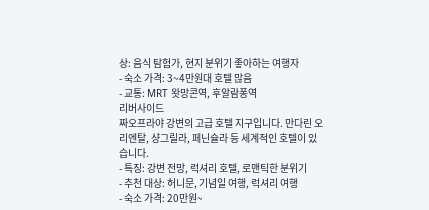상: 음식 탐험가, 현지 분위기 좋아하는 여행자
- 숙소 가격: 3~4만원대 호텔 많음
- 교통: MRT 왓망콘역, 후알람퐁역
리버사이드
짜오프라야 강변의 고급 호텔 지구입니다. 만다린 오리엔탈, 샹그릴라, 페닌슐라 등 세계적인 호텔이 있습니다.
- 특징: 강변 전망, 럭셔리 호텔, 로맨틱한 분위기
- 추천 대상: 허니문, 기념일 여행, 럭셔리 여행
- 숙소 가격: 20만원~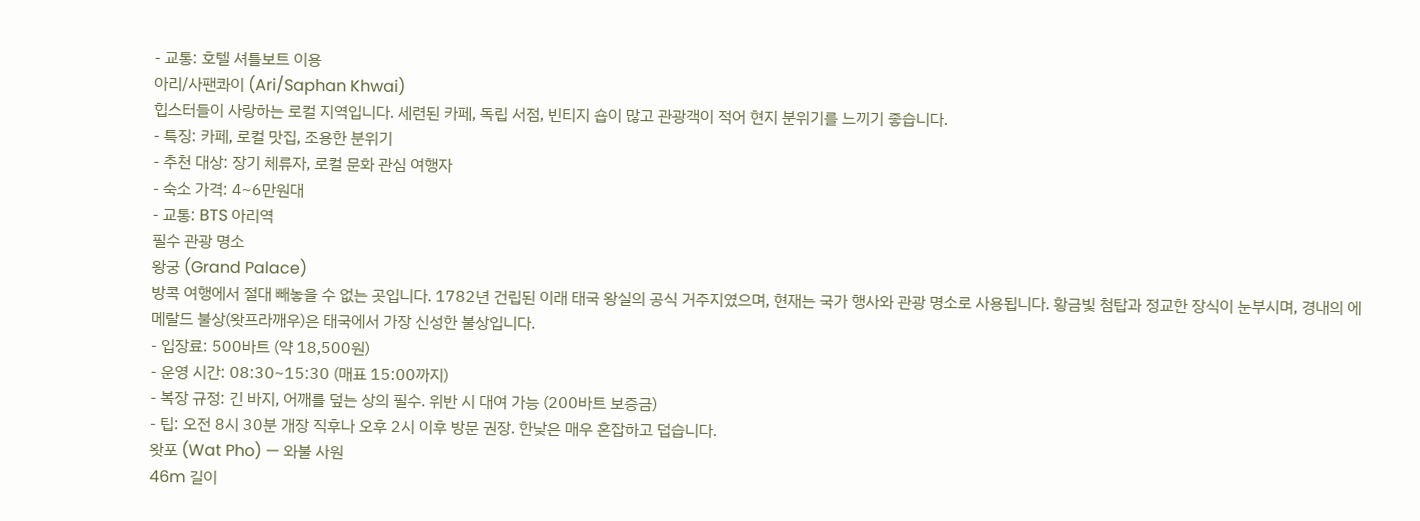- 교통: 호텔 셔틀보트 이용
아리/사팬콰이 (Ari/Saphan Khwai)
힙스터들이 사랑하는 로컬 지역입니다. 세련된 카페, 독립 서점, 빈티지 숍이 많고 관광객이 적어 현지 분위기를 느끼기 좋습니다.
- 특징: 카페, 로컬 맛집, 조용한 분위기
- 추천 대상: 장기 체류자, 로컬 문화 관심 여행자
- 숙소 가격: 4~6만원대
- 교통: BTS 아리역
필수 관광 명소
왕궁 (Grand Palace)
방콕 여행에서 절대 빼놓을 수 없는 곳입니다. 1782년 건립된 이래 태국 왕실의 공식 거주지였으며, 현재는 국가 행사와 관광 명소로 사용됩니다. 황금빛 첨탑과 정교한 장식이 눈부시며, 경내의 에메랄드 불상(왓프라깨우)은 태국에서 가장 신성한 불상입니다.
- 입장료: 500바트 (약 18,500원)
- 운영 시간: 08:30~15:30 (매표 15:00까지)
- 복장 규정: 긴 바지, 어깨를 덮는 상의 필수. 위반 시 대여 가능 (200바트 보증금)
- 팁: 오전 8시 30분 개장 직후나 오후 2시 이후 방문 권장. 한낮은 매우 혼잡하고 덥습니다.
왓포 (Wat Pho) — 와불 사원
46m 길이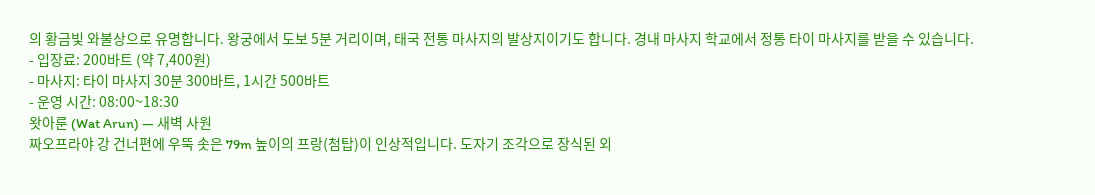의 황금빛 와불상으로 유명합니다. 왕궁에서 도보 5분 거리이며, 태국 전통 마사지의 발상지이기도 합니다. 경내 마사지 학교에서 정통 타이 마사지를 받을 수 있습니다.
- 입장료: 200바트 (약 7,400원)
- 마사지: 타이 마사지 30분 300바트, 1시간 500바트
- 운영 시간: 08:00~18:30
왓아룬 (Wat Arun) — 새벽 사원
짜오프라야 강 건너편에 우뚝 솟은 79m 높이의 프랑(첨탑)이 인상적입니다. 도자기 조각으로 장식된 외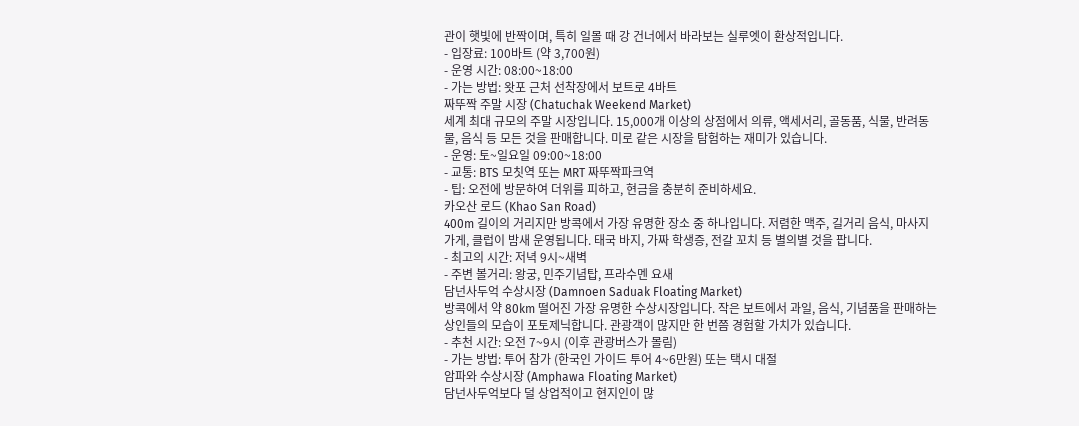관이 햇빛에 반짝이며, 특히 일몰 때 강 건너에서 바라보는 실루엣이 환상적입니다.
- 입장료: 100바트 (약 3,700원)
- 운영 시간: 08:00~18:00
- 가는 방법: 왓포 근처 선착장에서 보트로 4바트
짜뚜짝 주말 시장 (Chatuchak Weekend Market)
세계 최대 규모의 주말 시장입니다. 15,000개 이상의 상점에서 의류, 액세서리, 골동품, 식물, 반려동물, 음식 등 모든 것을 판매합니다. 미로 같은 시장을 탐험하는 재미가 있습니다.
- 운영: 토~일요일 09:00~18:00
- 교통: BTS 모칫역 또는 MRT 짜뚜짝파크역
- 팁: 오전에 방문하여 더위를 피하고, 현금을 충분히 준비하세요.
카오산 로드 (Khao San Road)
400m 길이의 거리지만 방콕에서 가장 유명한 장소 중 하나입니다. 저렴한 맥주, 길거리 음식, 마사지 가게, 클럽이 밤새 운영됩니다. 태국 바지, 가짜 학생증, 전갈 꼬치 등 별의별 것을 팝니다.
- 최고의 시간: 저녁 9시~새벽
- 주변 볼거리: 왕궁, 민주기념탑, 프라수멘 요새
담넌사두억 수상시장 (Damnoen Saduak Floating Market)
방콕에서 약 80km 떨어진 가장 유명한 수상시장입니다. 작은 보트에서 과일, 음식, 기념품을 판매하는 상인들의 모습이 포토제닉합니다. 관광객이 많지만 한 번쯤 경험할 가치가 있습니다.
- 추천 시간: 오전 7~9시 (이후 관광버스가 몰림)
- 가는 방법: 투어 참가 (한국인 가이드 투어 4~6만원) 또는 택시 대절
암파와 수상시장 (Amphawa Floating Market)
담넌사두억보다 덜 상업적이고 현지인이 많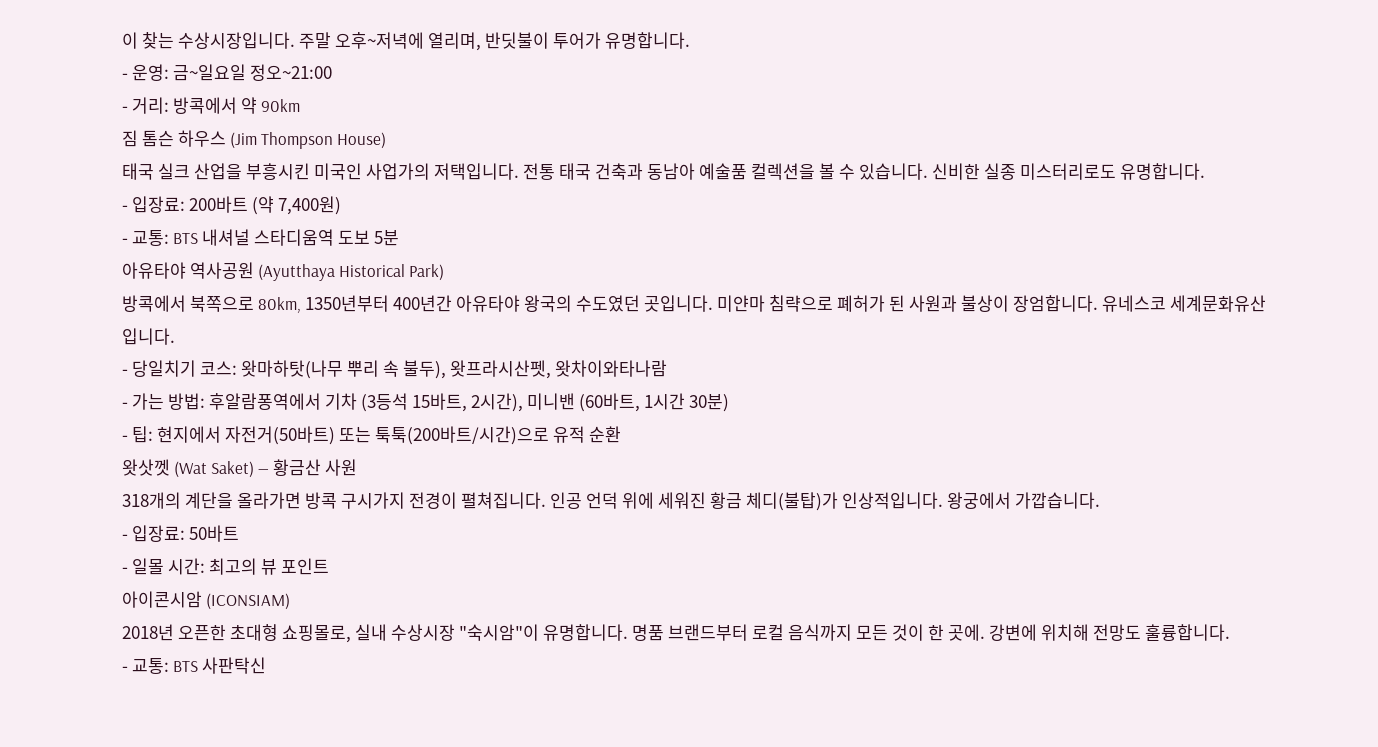이 찾는 수상시장입니다. 주말 오후~저녁에 열리며, 반딧불이 투어가 유명합니다.
- 운영: 금~일요일 정오~21:00
- 거리: 방콕에서 약 90km
짐 톰슨 하우스 (Jim Thompson House)
태국 실크 산업을 부흥시킨 미국인 사업가의 저택입니다. 전통 태국 건축과 동남아 예술품 컬렉션을 볼 수 있습니다. 신비한 실종 미스터리로도 유명합니다.
- 입장료: 200바트 (약 7,400원)
- 교통: BTS 내셔널 스타디움역 도보 5분
아유타야 역사공원 (Ayutthaya Historical Park)
방콕에서 북쪽으로 80km, 1350년부터 400년간 아유타야 왕국의 수도였던 곳입니다. 미얀마 침략으로 폐허가 된 사원과 불상이 장엄합니다. 유네스코 세계문화유산입니다.
- 당일치기 코스: 왓마하탓(나무 뿌리 속 불두), 왓프라시산펫, 왓차이와타나람
- 가는 방법: 후알람퐁역에서 기차 (3등석 15바트, 2시간), 미니밴 (60바트, 1시간 30분)
- 팁: 현지에서 자전거(50바트) 또는 툭툭(200바트/시간)으로 유적 순환
왓삿껫 (Wat Saket) — 황금산 사원
318개의 계단을 올라가면 방콕 구시가지 전경이 펼쳐집니다. 인공 언덕 위에 세워진 황금 체디(불탑)가 인상적입니다. 왕궁에서 가깝습니다.
- 입장료: 50바트
- 일몰 시간: 최고의 뷰 포인트
아이콘시암 (ICONSIAM)
2018년 오픈한 초대형 쇼핑몰로, 실내 수상시장 "숙시암"이 유명합니다. 명품 브랜드부터 로컬 음식까지 모든 것이 한 곳에. 강변에 위치해 전망도 훌륭합니다.
- 교통: BTS 사판탁신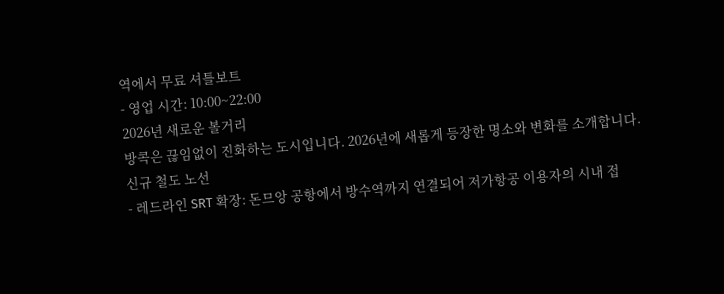역에서 무료 셔틀보트
- 영업 시간: 10:00~22:00
2026년 새로운 볼거리
방콕은 끊임없이 진화하는 도시입니다. 2026년에 새롭게 등장한 명소와 변화를 소개합니다.
신규 철도 노선
- 레드라인 SRT 확장: 돈므앙 공항에서 방수역까지 연결되어 저가항공 이용자의 시내 접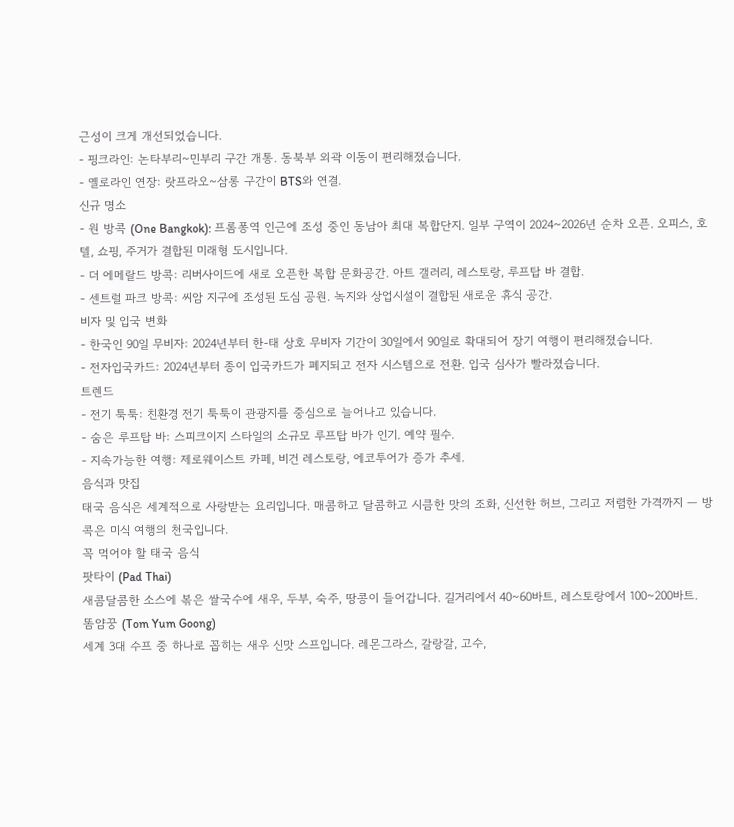근성이 크게 개선되었습니다.
- 핑크라인: 논타부리~민부리 구간 개통. 동북부 외곽 이동이 편리해졌습니다.
- 옐로라인 연장: 랏프라오~삼롱 구간이 BTS와 연결.
신규 명소
- 원 방콕 (One Bangkok): 프롬퐁역 인근에 조성 중인 동남아 최대 복합단지. 일부 구역이 2024~2026년 순차 오픈. 오피스, 호텔, 쇼핑, 주거가 결합된 미래형 도시입니다.
- 더 에메랄드 방콕: 리버사이드에 새로 오픈한 복합 문화공간. 아트 갤러리, 레스토랑, 루프탑 바 결합.
- 센트럴 파크 방콕: 씨암 지구에 조성된 도심 공원. 녹지와 상업시설이 결합된 새로운 휴식 공간.
비자 및 입국 변화
- 한국인 90일 무비자: 2024년부터 한-태 상호 무비자 기간이 30일에서 90일로 확대되어 장기 여행이 편리해졌습니다.
- 전자입국카드: 2024년부터 종이 입국카드가 폐지되고 전자 시스템으로 전환. 입국 심사가 빨라졌습니다.
트렌드
- 전기 툭툭: 친환경 전기 툭툭이 관광지를 중심으로 늘어나고 있습니다.
- 숨은 루프탑 바: 스피크이지 스타일의 소규모 루프탑 바가 인기. 예약 필수.
- 지속가능한 여행: 제로웨이스트 카페, 비건 레스토랑, 에코투어가 증가 추세.
음식과 맛집
태국 음식은 세계적으로 사랑받는 요리입니다. 매콤하고 달콤하고 시큼한 맛의 조화, 신선한 허브, 그리고 저렴한 가격까지 — 방콕은 미식 여행의 천국입니다.
꼭 먹어야 할 태국 음식
팟타이 (Pad Thai)
새콤달콤한 소스에 볶은 쌀국수에 새우, 두부, 숙주, 땅콩이 들어갑니다. 길거리에서 40~60바트, 레스토랑에서 100~200바트.
똠얌꿍 (Tom Yum Goong)
세계 3대 수프 중 하나로 꼽히는 새우 신맛 스프입니다. 레몬그라스, 갈랑갈, 고수,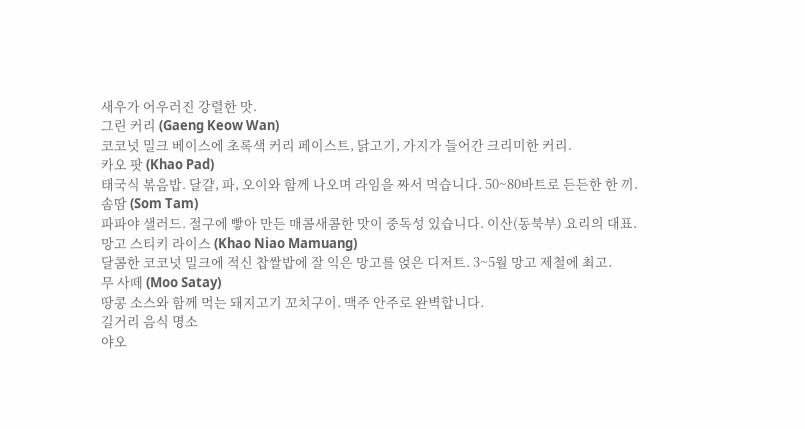새우가 어우러진 강렬한 맛.
그린 커리 (Gaeng Keow Wan)
코코넛 밀크 베이스에 초록색 커리 페이스트, 닭고기, 가지가 들어간 크리미한 커리.
카오 팟 (Khao Pad)
태국식 볶음밥. 달걀, 파, 오이와 함께 나오며 라임을 짜서 먹습니다. 50~80바트로 든든한 한 끼.
솜땀 (Som Tam)
파파야 샐러드. 절구에 빻아 만든 매콤새콤한 맛이 중독성 있습니다. 이산(동북부) 요리의 대표.
망고 스티키 라이스 (Khao Niao Mamuang)
달콤한 코코넛 밀크에 적신 찹쌀밥에 잘 익은 망고를 얹은 디저트. 3~5월 망고 제철에 최고.
무 사떼 (Moo Satay)
땅콩 소스와 함께 먹는 돼지고기 꼬치구이. 맥주 안주로 완벽합니다.
길거리 음식 명소
야오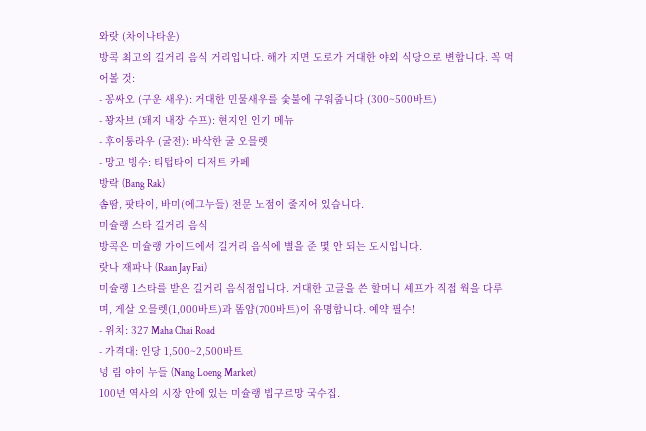와랏 (차이나타운)
방콕 최고의 길거리 음식 거리입니다. 해가 지면 도로가 거대한 야외 식당으로 변합니다. 꼭 먹어볼 것:
- 꽁싸오 (구운 새우): 거대한 민물새우를 숯불에 구워줍니다 (300~500바트)
- 꽝자브 (돼지 내장 수프): 현지인 인기 메뉴
- 후이퉁라우 (굴전): 바삭한 굴 오믈렛
- 망고 빙수: 티텁타이 디저트 카페
방락 (Bang Rak)
솜땀, 팟타이, 바미(에그누들) 전문 노점이 줄지어 있습니다.
미슐랭 스타 길거리 음식
방콕은 미슐랭 가이드에서 길거리 음식에 별을 준 몇 안 되는 도시입니다.
랏나 재파나 (Raan Jay Fai)
미슐랭 1스타를 받은 길거리 음식점입니다. 거대한 고글을 쓴 할머니 셰프가 직접 웍을 다루며, 게살 오믈렛(1,000바트)과 똠얌(700바트)이 유명합니다. 예약 필수!
- 위치: 327 Maha Chai Road
- 가격대: 인당 1,500~2,500바트
넝 림 야이 누들 (Nang Loeng Market)
100년 역사의 시장 안에 있는 미슐랭 빕구르망 국수집.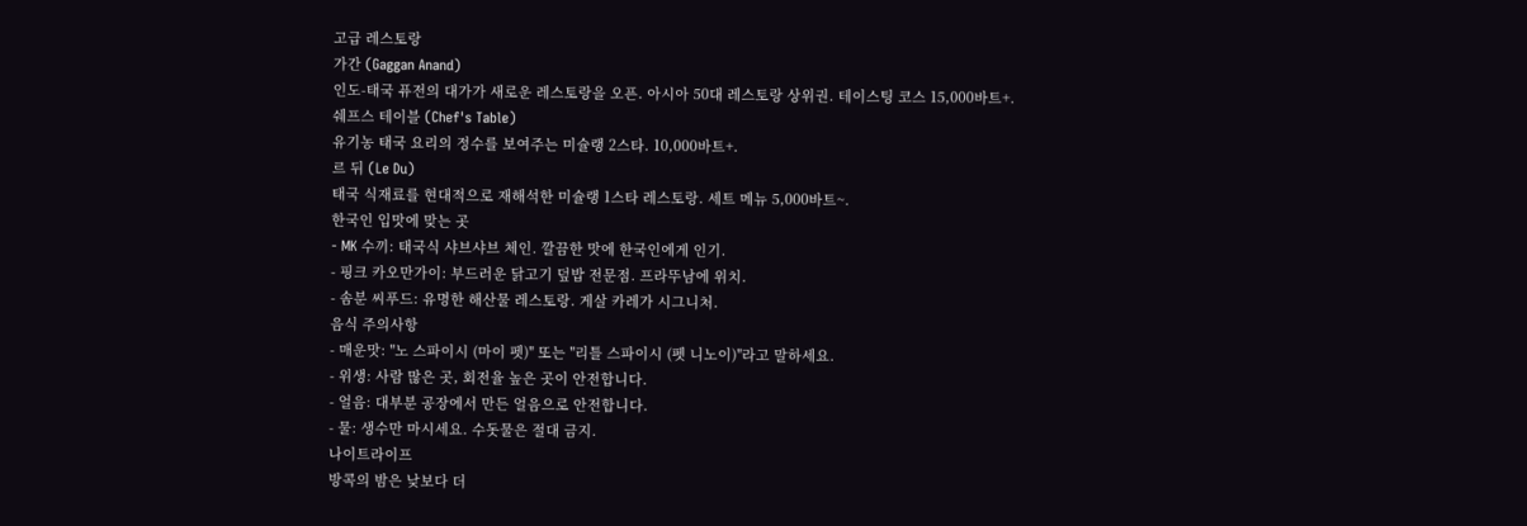고급 레스토랑
가간 (Gaggan Anand)
인도-태국 퓨전의 대가가 새로운 레스토랑을 오픈. 아시아 50대 레스토랑 상위권. 테이스팅 코스 15,000바트+.
쉐프스 테이블 (Chef's Table)
유기농 태국 요리의 정수를 보여주는 미슐랭 2스타. 10,000바트+.
르 뒤 (Le Du)
태국 식재료를 현대적으로 재해석한 미슐랭 1스타 레스토랑. 세트 메뉴 5,000바트~.
한국인 입맛에 맞는 곳
- MK 수끼: 태국식 샤브샤브 체인. 깔끔한 맛에 한국인에게 인기.
- 핑크 카오만가이: 부드러운 닭고기 덮밥 전문점. 프라뚜남에 위치.
- 솜분 씨푸드: 유명한 해산물 레스토랑. 게살 카레가 시그니처.
음식 주의사항
- 매운맛: "노 스파이시 (마이 펫)" 또는 "리틀 스파이시 (펫 니노이)"라고 말하세요.
- 위생: 사람 많은 곳, 회전율 높은 곳이 안전합니다.
- 얼음: 대부분 공장에서 만든 얼음으로 안전합니다.
- 물: 생수만 마시세요. 수돗물은 절대 금지.
나이트라이프
방콕의 밤은 낮보다 더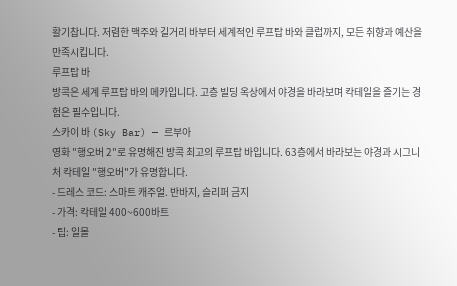활기찹니다. 저렴한 맥주와 길거리 바부터 세계적인 루프탑 바와 클럽까지, 모든 취향과 예산을 만족시킵니다.
루프탑 바
방콕은 세계 루프탑 바의 메카입니다. 고층 빌딩 옥상에서 야경을 바라보며 칵테일을 즐기는 경험은 필수입니다.
스카이 바 (Sky Bar) — 르부아
영화 "행오버 2"로 유명해진 방콕 최고의 루프탑 바입니다. 63층에서 바라보는 야경과 시그니처 칵테일 "행오버"가 유명합니다.
- 드레스 코드: 스마트 캐주얼. 반바지, 슬리퍼 금지
- 가격: 칵테일 400~600바트
- 팁: 일몰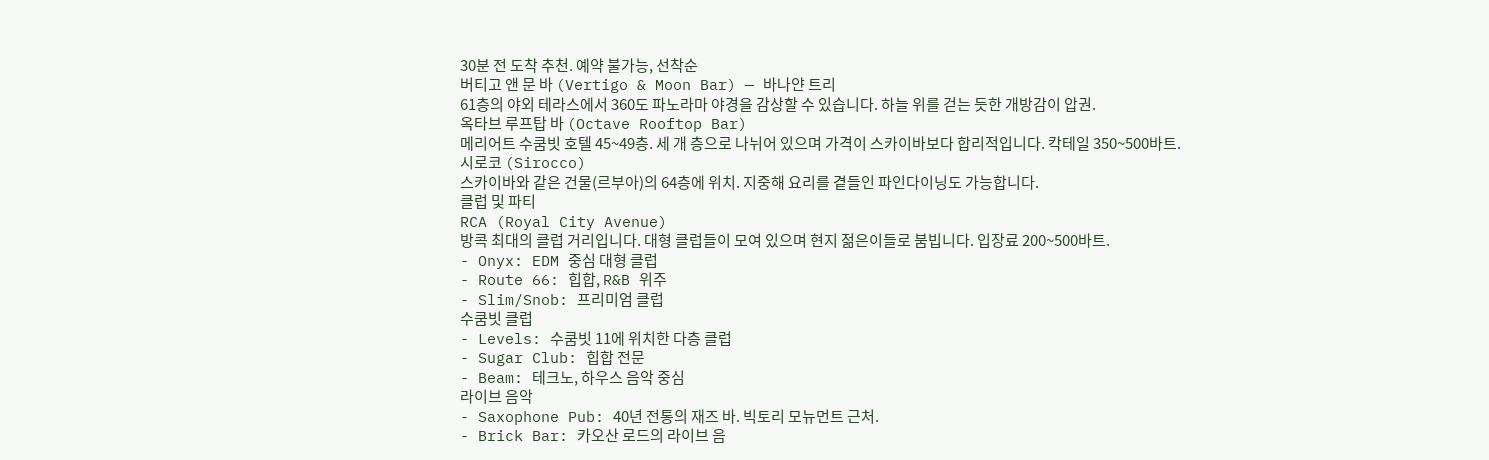30분 전 도착 추천. 예약 불가능, 선착순
버티고 앤 문 바 (Vertigo & Moon Bar) — 바나얀 트리
61층의 야외 테라스에서 360도 파노라마 야경을 감상할 수 있습니다. 하늘 위를 걷는 듯한 개방감이 압권.
옥타브 루프탑 바 (Octave Rooftop Bar)
메리어트 수쿰빗 호텔 45~49층. 세 개 층으로 나뉘어 있으며 가격이 스카이바보다 합리적입니다. 칵테일 350~500바트.
시로코 (Sirocco)
스카이바와 같은 건물(르부아)의 64층에 위치. 지중해 요리를 곁들인 파인다이닝도 가능합니다.
클럽 및 파티
RCA (Royal City Avenue)
방콕 최대의 클럽 거리입니다. 대형 클럽들이 모여 있으며 현지 젊은이들로 붐빕니다. 입장료 200~500바트.
- Onyx: EDM 중심 대형 클럽
- Route 66: 힙합, R&B 위주
- Slim/Snob: 프리미엄 클럽
수쿰빗 클럽
- Levels: 수쿰빗 11에 위치한 다층 클럽
- Sugar Club: 힙합 전문
- Beam: 테크노, 하우스 음악 중심
라이브 음악
- Saxophone Pub: 40년 전통의 재즈 바. 빅토리 모뉴먼트 근처.
- Brick Bar: 카오산 로드의 라이브 음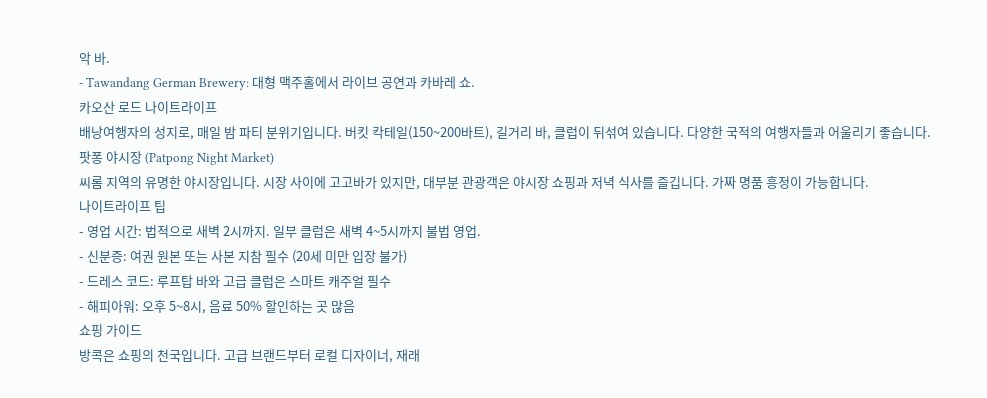악 바.
- Tawandang German Brewery: 대형 맥주홀에서 라이브 공연과 카바레 쇼.
카오산 로드 나이트라이프
배낭여행자의 성지로, 매일 밤 파티 분위기입니다. 버킷 칵테일(150~200바트), 길거리 바, 클럽이 뒤섞여 있습니다. 다양한 국적의 여행자들과 어울리기 좋습니다.
팟퐁 야시장 (Patpong Night Market)
씨롬 지역의 유명한 야시장입니다. 시장 사이에 고고바가 있지만, 대부분 관광객은 야시장 쇼핑과 저녁 식사를 즐깁니다. 가짜 명품 흥정이 가능합니다.
나이트라이프 팁
- 영업 시간: 법적으로 새벽 2시까지. 일부 클럽은 새벽 4~5시까지 불법 영업.
- 신분증: 여권 원본 또는 사본 지참 필수 (20세 미만 입장 불가)
- 드레스 코드: 루프탑 바와 고급 클럽은 스마트 캐주얼 필수
- 해피아워: 오후 5~8시, 음료 50% 할인하는 곳 많음
쇼핑 가이드
방콕은 쇼핑의 천국입니다. 고급 브랜드부터 로컬 디자이너, 재래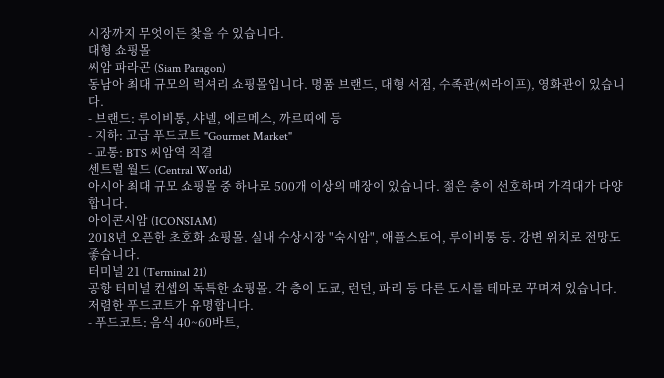시장까지 무엇이든 찾을 수 있습니다.
대형 쇼핑몰
씨암 파라곤 (Siam Paragon)
동남아 최대 규모의 럭셔리 쇼핑몰입니다. 명품 브랜드, 대형 서점, 수족관(씨라이프), 영화관이 있습니다.
- 브랜드: 루이비통, 샤넬, 에르메스, 까르띠에 등
- 지하: 고급 푸드코트 "Gourmet Market"
- 교통: BTS 씨암역 직결
센트럴 월드 (Central World)
아시아 최대 규모 쇼핑몰 중 하나로 500개 이상의 매장이 있습니다. 젊은 층이 선호하며 가격대가 다양합니다.
아이콘시암 (ICONSIAM)
2018년 오픈한 초호화 쇼핑몰. 실내 수상시장 "숙시암", 애플스토어, 루이비통 등. 강변 위치로 전망도 좋습니다.
터미널 21 (Terminal 21)
공항 터미널 컨셉의 독특한 쇼핑몰. 각 층이 도쿄, 런던, 파리 등 다른 도시를 테마로 꾸며져 있습니다. 저렴한 푸드코트가 유명합니다.
- 푸드코트: 음식 40~60바트,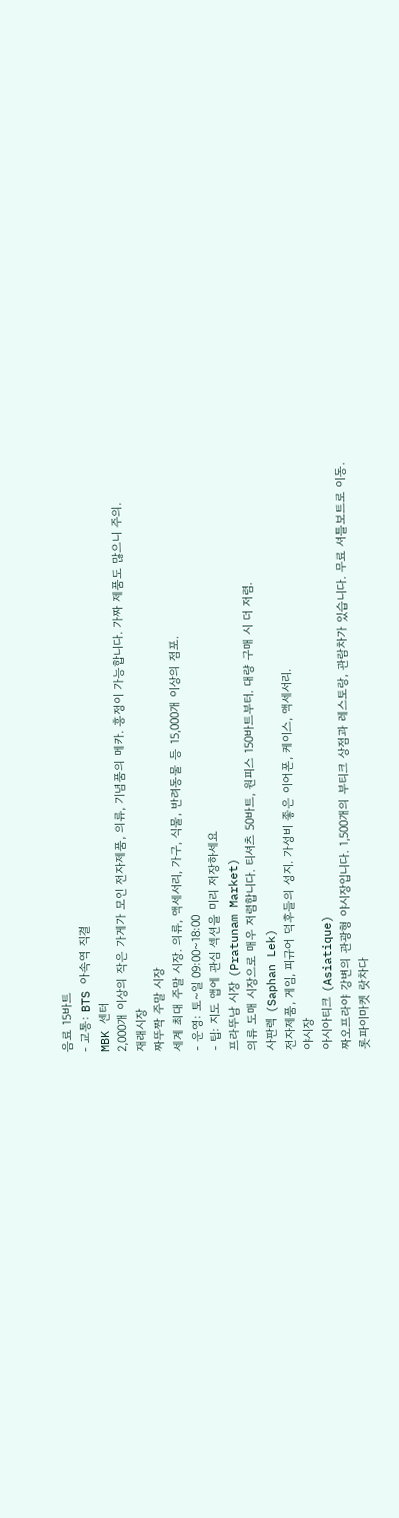음료 15바트
- 교통: BTS 아속역 직결
MBK 센터
2,000개 이상의 작은 가게가 모인 전자제품, 의류, 기념품의 메카. 흥정이 가능합니다. 가짜 제품도 많으니 주의.
재래시장
짜뚜짝 주말 시장
세계 최대 주말 시장. 의류, 액세서리, 가구, 식물, 반려동물 등 15,000개 이상의 점포.
- 운영: 토~일 09:00~18:00
- 팁: 지도 앱에 관심 섹션을 미리 저장하세요
프라뚜남 시장 (Pratunam Market)
의류 도매 시장으로 매우 저렴합니다. 티셔츠 50바트, 원피스 150바트부터. 대량 구매 시 더 저렴.
사판렉 (Saphan Lek)
전자제품, 게임, 피규어 덕후들의 성지. 가성비 좋은 이어폰, 케이스, 액세서리.
야시장
아시아티크 (Asiatique)
짜오프라야 강변의 관광형 야시장입니다. 1,500개의 부티크 상점과 레스토랑, 관람차가 있습니다. 무료 셔틀보트로 이동.
롯파이마켓 랏차다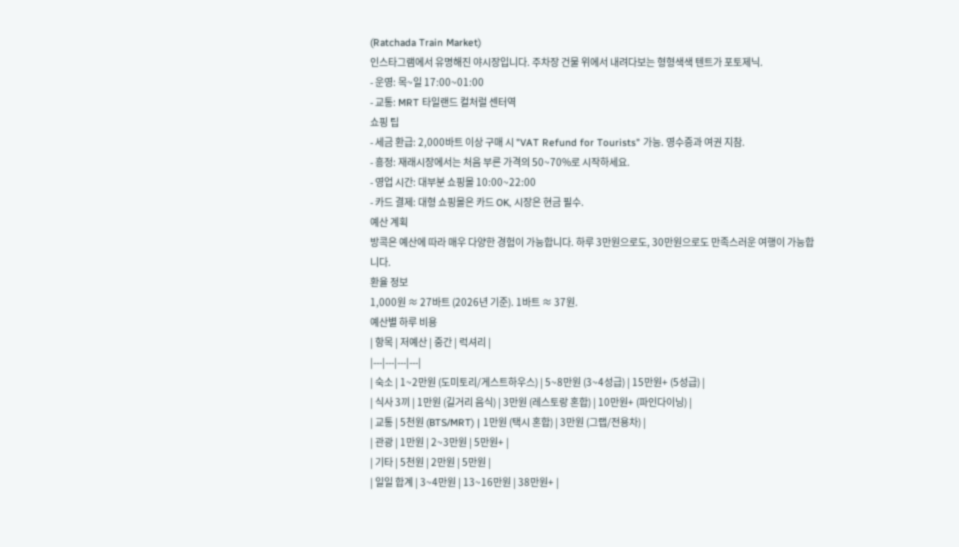(Ratchada Train Market)
인스타그램에서 유명해진 야시장입니다. 주차장 건물 위에서 내려다보는 형형색색 텐트가 포토제닉.
- 운영: 목~일 17:00~01:00
- 교통: MRT 타일랜드 컬처럴 센터역
쇼핑 팁
- 세금 환급: 2,000바트 이상 구매 시 "VAT Refund for Tourists" 가능. 영수증과 여권 지참.
- 흥정: 재래시장에서는 처음 부른 가격의 50~70%로 시작하세요.
- 영업 시간: 대부분 쇼핑몰 10:00~22:00
- 카드 결제: 대형 쇼핑몰은 카드 OK, 시장은 현금 필수.
예산 계획
방콕은 예산에 따라 매우 다양한 경험이 가능합니다. 하루 3만원으로도, 30만원으로도 만족스러운 여행이 가능합니다.
환율 정보
1,000원 ≈ 27바트 (2026년 기준). 1바트 ≈ 37원.
예산별 하루 비용
| 항목 | 저예산 | 중간 | 럭셔리 |
|---|---|---|---|
| 숙소 | 1~2만원 (도미토리/게스트하우스) | 5~8만원 (3~4성급) | 15만원+ (5성급) |
| 식사 3끼 | 1만원 (길거리 음식) | 3만원 (레스토랑 혼합) | 10만원+ (파인다이닝) |
| 교통 | 5천원 (BTS/MRT) | 1만원 (택시 혼합) | 3만원 (그랩/전용차) |
| 관광 | 1만원 | 2~3만원 | 5만원+ |
| 기타 | 5천원 | 2만원 | 5만원 |
| 일일 합계 | 3~4만원 | 13~16만원 | 38만원+ |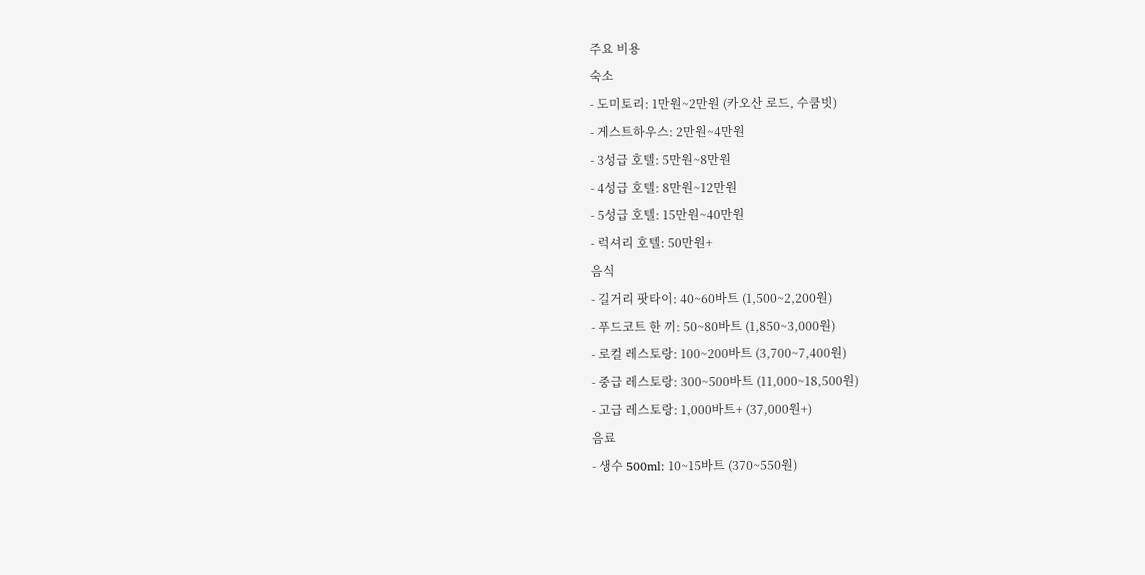주요 비용
숙소
- 도미토리: 1만원~2만원 (카오산 로드, 수쿰빗)
- 게스트하우스: 2만원~4만원
- 3성급 호텔: 5만원~8만원
- 4성급 호텔: 8만원~12만원
- 5성급 호텔: 15만원~40만원
- 럭셔리 호텔: 50만원+
음식
- 길거리 팟타이: 40~60바트 (1,500~2,200원)
- 푸드코트 한 끼: 50~80바트 (1,850~3,000원)
- 로컬 레스토랑: 100~200바트 (3,700~7,400원)
- 중급 레스토랑: 300~500바트 (11,000~18,500원)
- 고급 레스토랑: 1,000바트+ (37,000원+)
음료
- 생수 500ml: 10~15바트 (370~550원)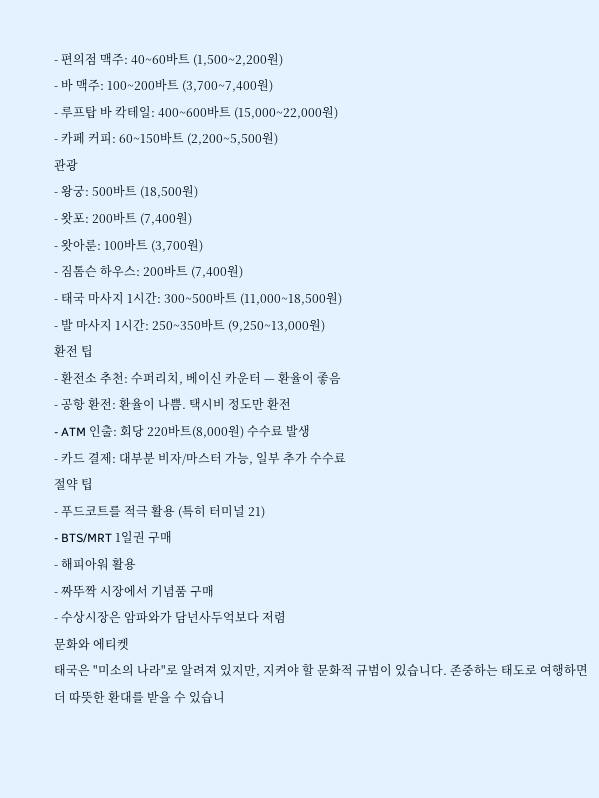- 편의점 맥주: 40~60바트 (1,500~2,200원)
- 바 맥주: 100~200바트 (3,700~7,400원)
- 루프탑 바 칵테일: 400~600바트 (15,000~22,000원)
- 카페 커피: 60~150바트 (2,200~5,500원)
관광
- 왕궁: 500바트 (18,500원)
- 왓포: 200바트 (7,400원)
- 왓아룬: 100바트 (3,700원)
- 짐톰슨 하우스: 200바트 (7,400원)
- 태국 마사지 1시간: 300~500바트 (11,000~18,500원)
- 발 마사지 1시간: 250~350바트 (9,250~13,000원)
환전 팁
- 환전소 추천: 수퍼리치, 베이신 카운터 — 환율이 좋음
- 공항 환전: 환율이 나쁨. 택시비 정도만 환전
- ATM 인출: 회당 220바트(8,000원) 수수료 발생
- 카드 결제: 대부분 비자/마스터 가능, 일부 추가 수수료
절약 팁
- 푸드코트를 적극 활용 (특히 터미널 21)
- BTS/MRT 1일권 구매
- 해피아워 활용
- 짜뚜짝 시장에서 기념품 구매
- 수상시장은 암파와가 담넌사두억보다 저렴
문화와 에티켓
태국은 "미소의 나라"로 알려져 있지만, 지켜야 할 문화적 규범이 있습니다. 존중하는 태도로 여행하면 더 따뜻한 환대를 받을 수 있습니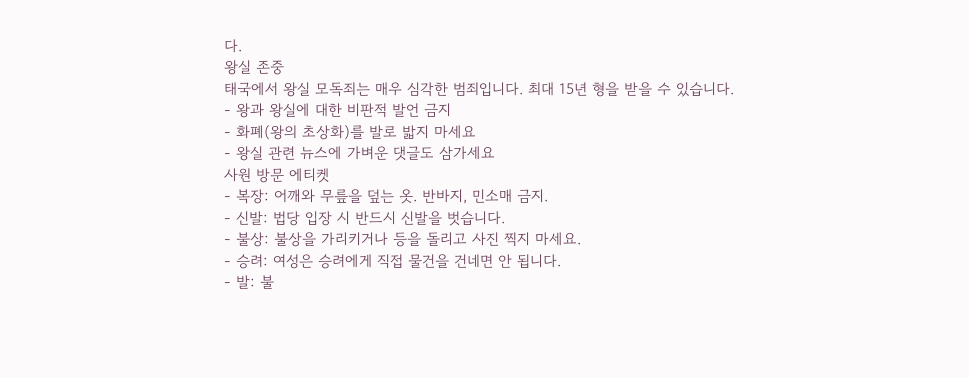다.
왕실 존중
태국에서 왕실 모독죄는 매우 심각한 범죄입니다. 최대 15년 형을 받을 수 있습니다.
- 왕과 왕실에 대한 비판적 발언 금지
- 화폐(왕의 초상화)를 발로 밟지 마세요
- 왕실 관련 뉴스에 가벼운 댓글도 삼가세요
사원 방문 에티켓
- 복장: 어깨와 무릎을 덮는 옷. 반바지, 민소매 금지.
- 신발: 법당 입장 시 반드시 신발을 벗습니다.
- 불상: 불상을 가리키거나 등을 돌리고 사진 찍지 마세요.
- 승려: 여성은 승려에게 직접 물건을 건네면 안 됩니다.
- 발: 불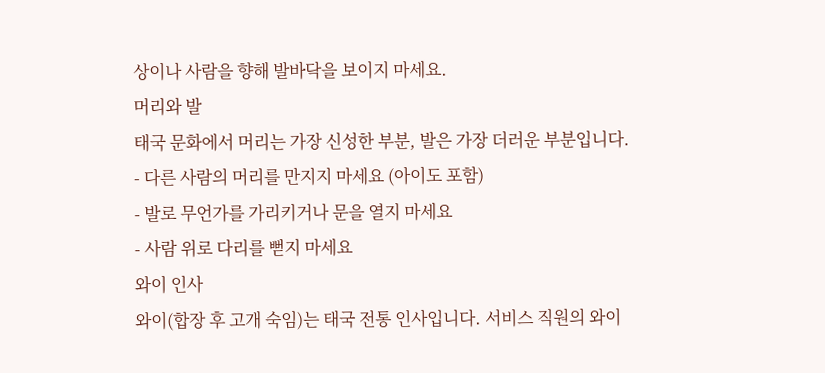상이나 사람을 향해 발바닥을 보이지 마세요.
머리와 발
태국 문화에서 머리는 가장 신성한 부분, 발은 가장 더러운 부분입니다.
- 다른 사람의 머리를 만지지 마세요 (아이도 포함)
- 발로 무언가를 가리키거나 문을 열지 마세요
- 사람 위로 다리를 뻗지 마세요
와이 인사
와이(합장 후 고개 숙임)는 태국 전통 인사입니다. 서비스 직원의 와이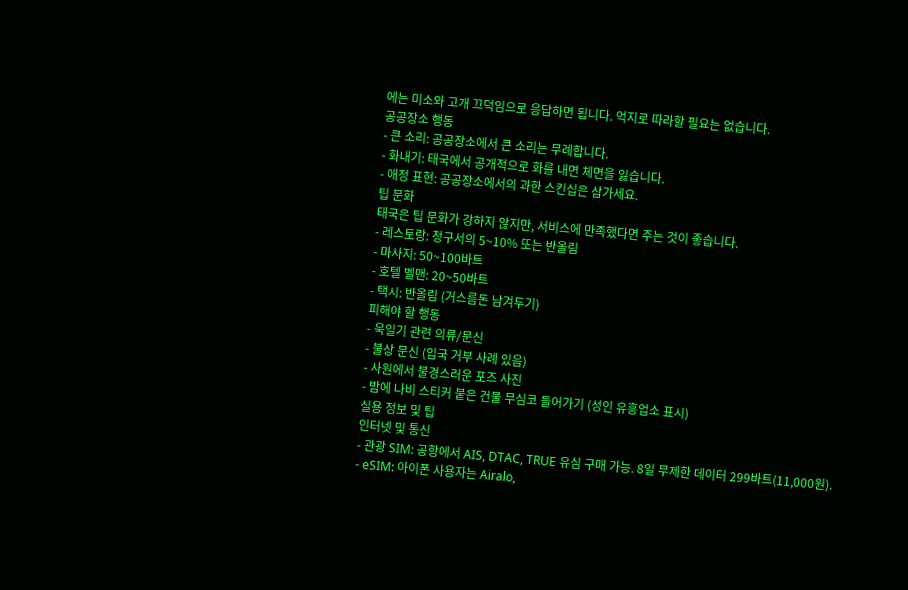에는 미소와 고개 끄덕임으로 응답하면 됩니다. 억지로 따라할 필요는 없습니다.
공공장소 행동
- 큰 소리: 공공장소에서 큰 소리는 무례합니다.
- 화내기: 태국에서 공개적으로 화를 내면 체면을 잃습니다.
- 애정 표현: 공공장소에서의 과한 스킨십은 삼가세요.
팁 문화
태국은 팁 문화가 강하지 않지만, 서비스에 만족했다면 주는 것이 좋습니다.
- 레스토랑: 청구서의 5~10% 또는 반올림
- 마사지: 50~100바트
- 호텔 벨맨: 20~50바트
- 택시: 반올림 (거스름돈 남겨두기)
피해야 할 행동
- 욱일기 관련 의류/문신
- 불상 문신 (입국 거부 사례 있음)
- 사원에서 불경스러운 포즈 사진
- 밤에 나비 스티커 붙은 건물 무심코 들어가기 (성인 유흥업소 표시)
실용 정보 및 팁
인터넷 및 통신
- 관광 SIM: 공항에서 AIS, DTAC, TRUE 유심 구매 가능. 8일 무제한 데이터 299바트(11,000원).
- eSIM: 아이폰 사용자는 Airalo,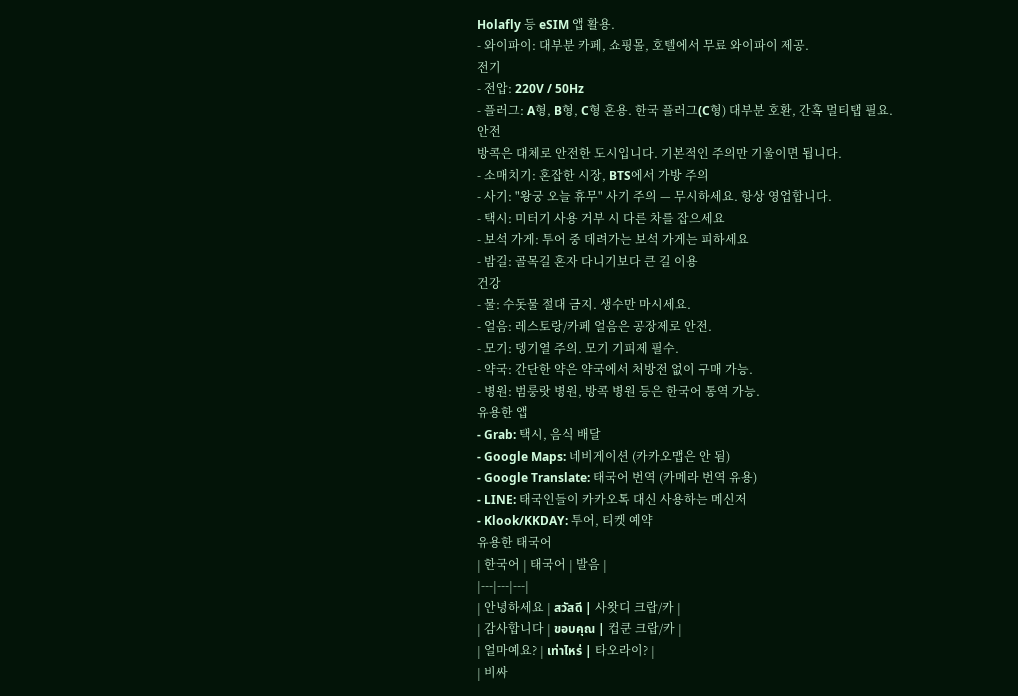Holafly 등 eSIM 앱 활용.
- 와이파이: 대부분 카페, 쇼핑몰, 호텔에서 무료 와이파이 제공.
전기
- 전압: 220V / 50Hz
- 플러그: A형, B형, C형 혼용. 한국 플러그(C형) 대부분 호환, 간혹 멀티탭 필요.
안전
방콕은 대체로 안전한 도시입니다. 기본적인 주의만 기울이면 됩니다.
- 소매치기: 혼잡한 시장, BTS에서 가방 주의
- 사기: "왕궁 오늘 휴무" 사기 주의 — 무시하세요. 항상 영업합니다.
- 택시: 미터기 사용 거부 시 다른 차를 잡으세요
- 보석 가게: 투어 중 데려가는 보석 가게는 피하세요
- 밤길: 골목길 혼자 다니기보다 큰 길 이용
건강
- 물: 수돗물 절대 금지. 생수만 마시세요.
- 얼음: 레스토랑/카페 얼음은 공장제로 안전.
- 모기: 뎅기열 주의. 모기 기피제 필수.
- 약국: 간단한 약은 약국에서 처방전 없이 구매 가능.
- 병원: 범룽랏 병원, 방콕 병원 등은 한국어 통역 가능.
유용한 앱
- Grab: 택시, 음식 배달
- Google Maps: 네비게이션 (카카오맵은 안 됨)
- Google Translate: 태국어 번역 (카메라 번역 유용)
- LINE: 태국인들이 카카오톡 대신 사용하는 메신저
- Klook/KKDAY: 투어, 티켓 예약
유용한 태국어
| 한국어 | 태국어 | 발음 |
|---|---|---|
| 안녕하세요 | สวัสดี | 사왓디 크랍/카 |
| 감사합니다 | ขอบคุณ | 컵쿤 크랍/카 |
| 얼마예요? | เท่าไหร่ | 타오라이? |
| 비싸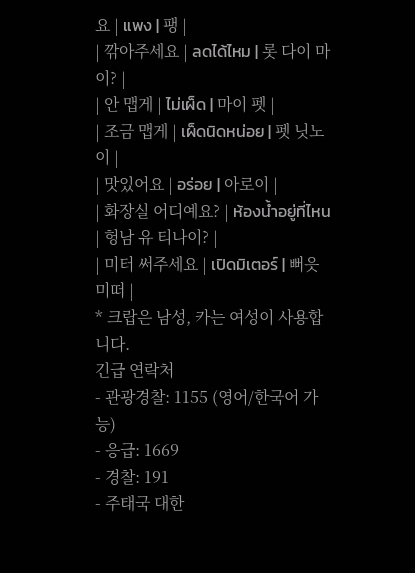요 | แพง | 팽 |
| 깎아주세요 | ลดได้ไหม | 롯 다이 마이? |
| 안 맵게 | ไม่เผ็ด | 마이 펫 |
| 조금 맵게 | เผ็ดนิดหน่อย | 펫 닛노이 |
| 맛있어요 | อร่อย | 아로이 |
| 화장실 어디예요? | ห้องน้ำอยู่ที่ไหน | 헝남 유 티나이? |
| 미터 써주세요 | เปิดมิเตอร์ | 뻐읏 미떠 |
* 크랍은 남성, 카는 여성이 사용합니다.
긴급 연락처
- 관광경찰: 1155 (영어/한국어 가능)
- 응급: 1669
- 경찰: 191
- 주태국 대한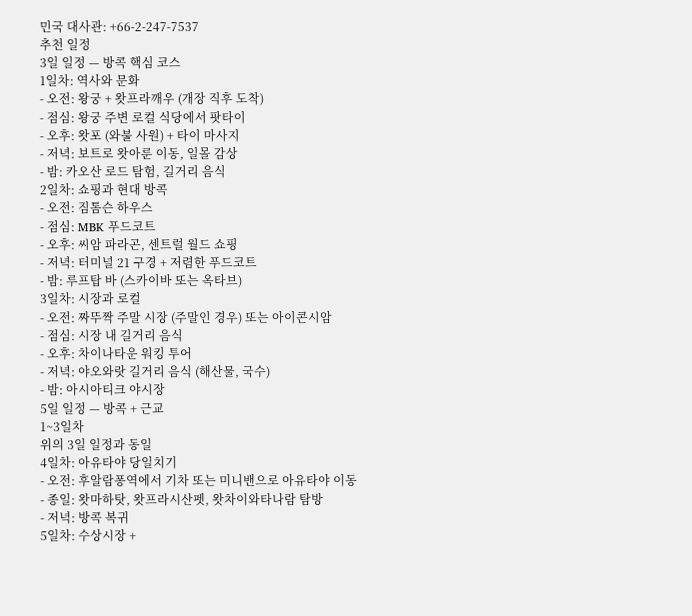민국 대사관: +66-2-247-7537
추천 일정
3일 일정 — 방콕 핵심 코스
1일차: 역사와 문화
- 오전: 왕궁 + 왓프라깨우 (개장 직후 도착)
- 점심: 왕궁 주변 로컬 식당에서 팟타이
- 오후: 왓포 (와불 사원) + 타이 마사지
- 저녁: 보트로 왓아룬 이동, 일몰 감상
- 밤: 카오산 로드 탐험, 길거리 음식
2일차: 쇼핑과 현대 방콕
- 오전: 짐톰슨 하우스
- 점심: MBK 푸드코트
- 오후: 씨암 파라곤, 센트럴 월드 쇼핑
- 저녁: 터미널 21 구경 + 저렴한 푸드코트
- 밤: 루프탑 바 (스카이바 또는 옥타브)
3일차: 시장과 로컬
- 오전: 짜뚜짝 주말 시장 (주말인 경우) 또는 아이콘시암
- 점심: 시장 내 길거리 음식
- 오후: 차이나타운 워킹 투어
- 저녁: 야오와랏 길거리 음식 (해산물, 국수)
- 밤: 아시아티크 야시장
5일 일정 — 방콕 + 근교
1~3일차
위의 3일 일정과 동일
4일차: 아유타야 당일치기
- 오전: 후알람퐁역에서 기차 또는 미니밴으로 아유타야 이동
- 종일: 왓마하탓, 왓프라시산펫, 왓차이와타나람 탐방
- 저녁: 방콕 복귀
5일차: 수상시장 +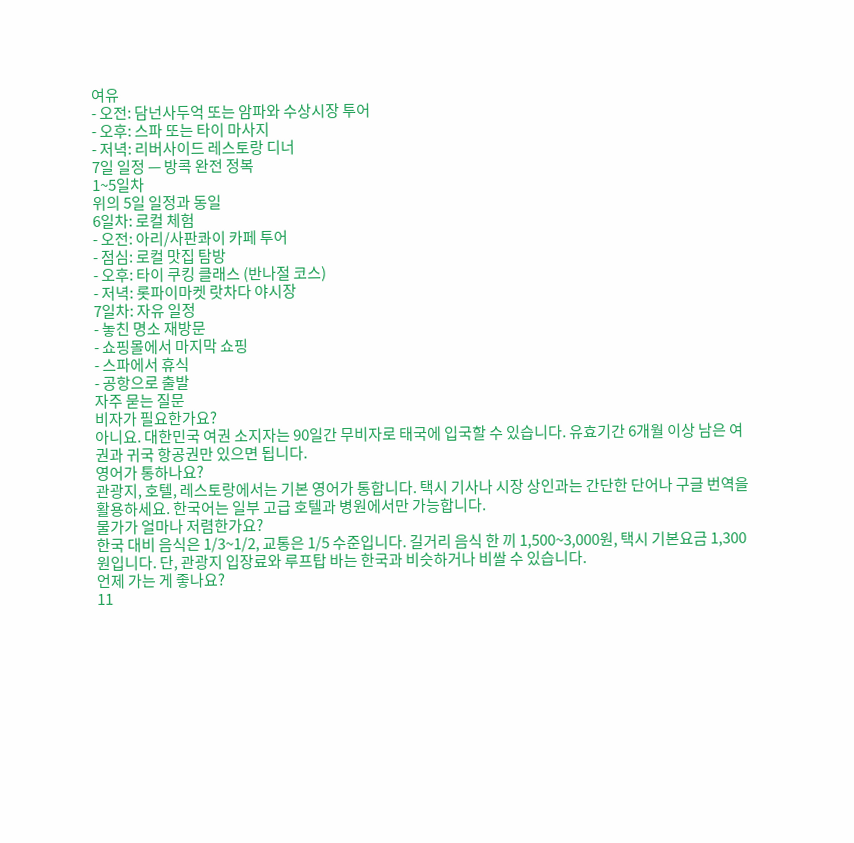여유
- 오전: 담넌사두억 또는 암파와 수상시장 투어
- 오후: 스파 또는 타이 마사지
- 저녁: 리버사이드 레스토랑 디너
7일 일정 — 방콕 완전 정복
1~5일차
위의 5일 일정과 동일
6일차: 로컬 체험
- 오전: 아리/사판콰이 카페 투어
- 점심: 로컬 맛집 탐방
- 오후: 타이 쿠킹 클래스 (반나절 코스)
- 저녁: 롯파이마켓 랏차다 야시장
7일차: 자유 일정
- 놓친 명소 재방문
- 쇼핑몰에서 마지막 쇼핑
- 스파에서 휴식
- 공항으로 출발
자주 묻는 질문
비자가 필요한가요?
아니요. 대한민국 여권 소지자는 90일간 무비자로 태국에 입국할 수 있습니다. 유효기간 6개월 이상 남은 여권과 귀국 항공권만 있으면 됩니다.
영어가 통하나요?
관광지, 호텔, 레스토랑에서는 기본 영어가 통합니다. 택시 기사나 시장 상인과는 간단한 단어나 구글 번역을 활용하세요. 한국어는 일부 고급 호텔과 병원에서만 가능합니다.
물가가 얼마나 저렴한가요?
한국 대비 음식은 1/3~1/2, 교통은 1/5 수준입니다. 길거리 음식 한 끼 1,500~3,000원, 택시 기본요금 1,300원입니다. 단, 관광지 입장료와 루프탑 바는 한국과 비슷하거나 비쌀 수 있습니다.
언제 가는 게 좋나요?
11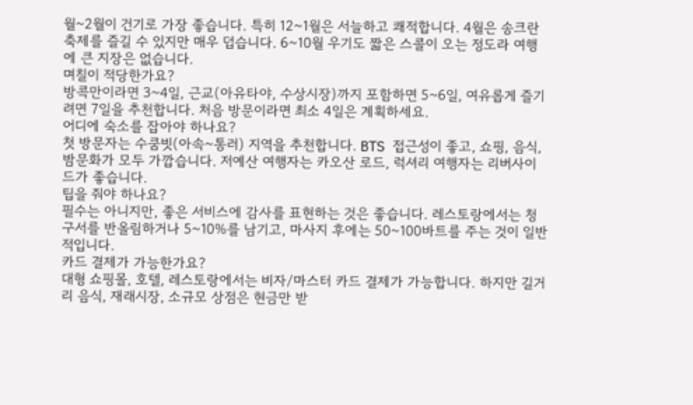월~2월이 건기로 가장 좋습니다. 특히 12~1월은 서늘하고 쾌적합니다. 4월은 송크란 축제를 즐길 수 있지만 매우 덥습니다. 6~10월 우기도 짧은 스콜이 오는 정도라 여행에 큰 지장은 없습니다.
며칠이 적당한가요?
방콕만이라면 3~4일, 근교(아유타야, 수상시장)까지 포함하면 5~6일, 여유롭게 즐기려면 7일을 추천합니다. 처음 방문이라면 최소 4일은 계획하세요.
어디에 숙소를 잡아야 하나요?
첫 방문자는 수쿰빗(아속~통러) 지역을 추천합니다. BTS 접근성이 좋고, 쇼핑, 음식, 밤문화가 모두 가깝습니다. 저예산 여행자는 카오산 로드, 럭셔리 여행자는 리버사이드가 좋습니다.
팁을 줘야 하나요?
필수는 아니지만, 좋은 서비스에 감사를 표현하는 것은 좋습니다. 레스토랑에서는 청구서를 반올림하거나 5~10%를 남기고, 마사지 후에는 50~100바트를 주는 것이 일반적입니다.
카드 결제가 가능한가요?
대형 쇼핑몰, 호텔, 레스토랑에서는 비자/마스터 카드 결제가 가능합니다. 하지만 길거리 음식, 재래시장, 소규모 상점은 현금만 받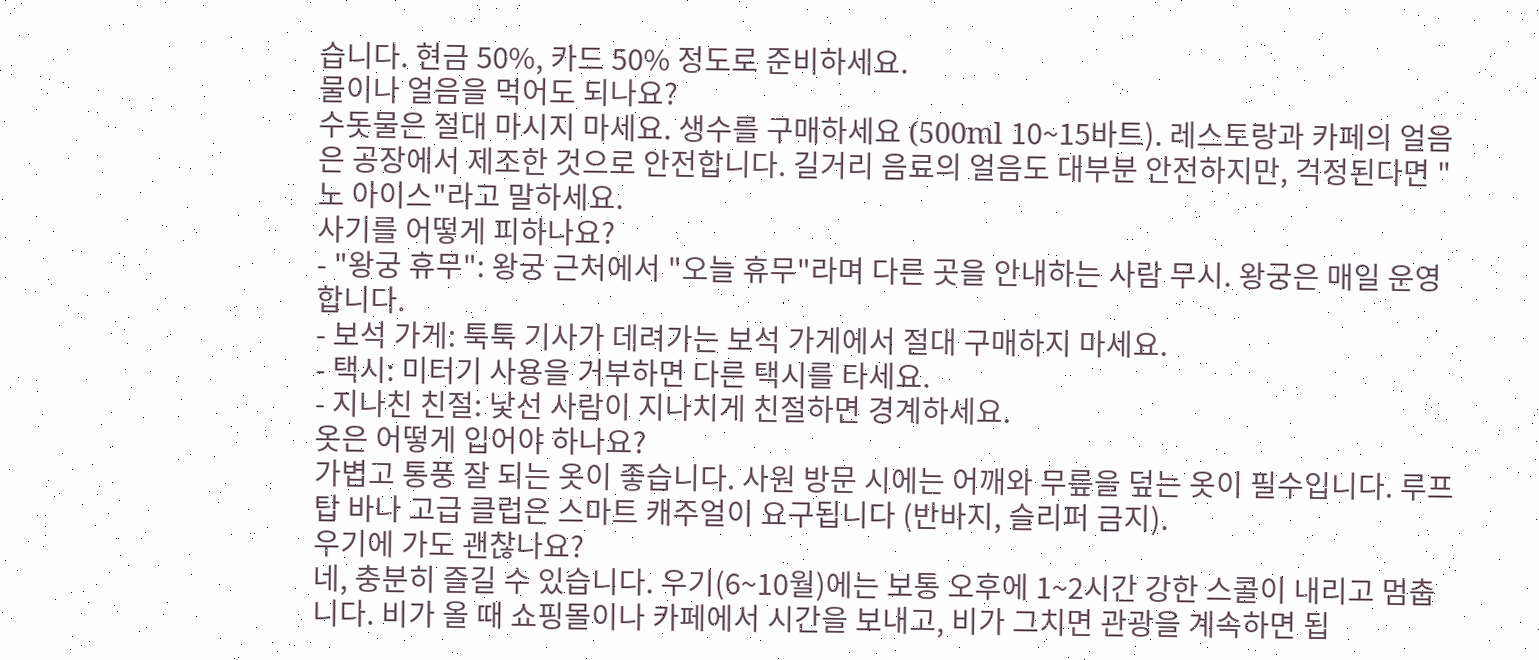습니다. 현금 50%, 카드 50% 정도로 준비하세요.
물이나 얼음을 먹어도 되나요?
수돗물은 절대 마시지 마세요. 생수를 구매하세요 (500ml 10~15바트). 레스토랑과 카페의 얼음은 공장에서 제조한 것으로 안전합니다. 길거리 음료의 얼음도 대부분 안전하지만, 걱정된다면 "노 아이스"라고 말하세요.
사기를 어떻게 피하나요?
- "왕궁 휴무": 왕궁 근처에서 "오늘 휴무"라며 다른 곳을 안내하는 사람 무시. 왕궁은 매일 운영합니다.
- 보석 가게: 툭툭 기사가 데려가는 보석 가게에서 절대 구매하지 마세요.
- 택시: 미터기 사용을 거부하면 다른 택시를 타세요.
- 지나친 친절: 낯선 사람이 지나치게 친절하면 경계하세요.
옷은 어떻게 입어야 하나요?
가볍고 통풍 잘 되는 옷이 좋습니다. 사원 방문 시에는 어깨와 무릎을 덮는 옷이 필수입니다. 루프탑 바나 고급 클럽은 스마트 캐주얼이 요구됩니다 (반바지, 슬리퍼 금지).
우기에 가도 괜찮나요?
네, 충분히 즐길 수 있습니다. 우기(6~10월)에는 보통 오후에 1~2시간 강한 스콜이 내리고 멈춥니다. 비가 올 때 쇼핑몰이나 카페에서 시간을 보내고, 비가 그치면 관광을 계속하면 됩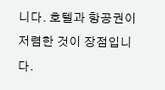니다. 호텔과 항공권이 저렴한 것이 장점입니다.